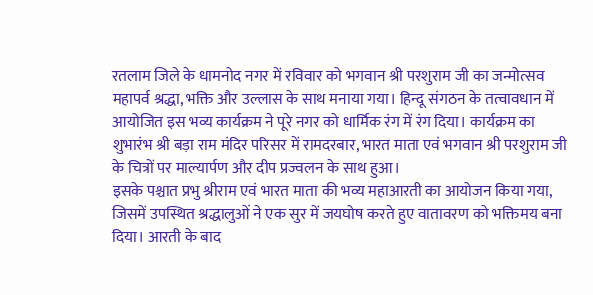रतलाम जिले के धामनोद नगर में रविवार को भगवान श्री परशुराम जी का जन्मोत्सव महापर्व श्रद्धा, भक्ति और उल्लास के साथ मनाया गया। हिन्दू संगठन के तत्वावधान में आयोजित इस भव्य कार्यक्रम ने पूरे नगर को धार्मिक रंग में रंग दिया। कार्यक्रम का शुभारंभ श्री बड़ा राम मंदिर परिसर में रामदरबार, भारत माता एवं भगवान श्री परशुराम जी के चित्रों पर माल्यार्पण और दीप प्रज्वलन के साथ हुआ।
इसके पश्चात प्रभु श्रीराम एवं भारत माता की भव्य महाआरती का आयोजन किया गया, जिसमें उपस्थित श्रद्धालुओं ने एक सुर में जयघोष करते हुए वातावरण को भक्तिमय बना दिया। आरती के बाद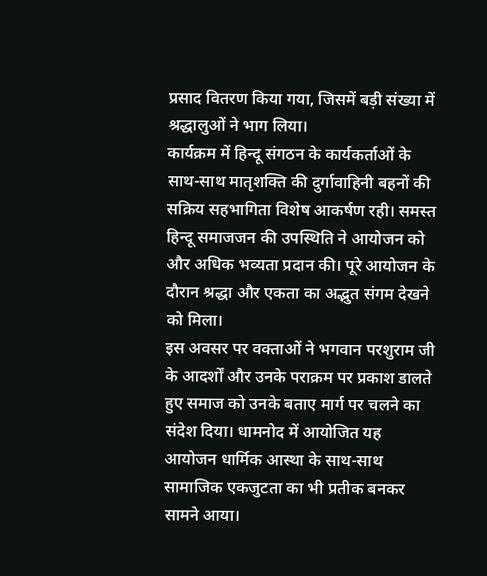प्रसाद वितरण किया गया, जिसमें बड़ी संख्या में श्रद्धालुओं ने भाग लिया।
कार्यक्रम में हिन्दू संगठन के कार्यकर्ताओं के साथ-साथ मातृशक्ति की दुर्गावाहिनी बहनों की सक्रिय सहभागिता विशेष आकर्षण रही। समस्त हिन्दू समाजजन की उपस्थिति ने आयोजन को और अधिक भव्यता प्रदान की। पूरे आयोजन के दौरान श्रद्धा और एकता का अद्भुत संगम देखने को मिला।
इस अवसर पर वक्ताओं ने भगवान परशुराम जी के आदर्शों और उनके पराक्रम पर प्रकाश डालते हुए समाज को उनके बताए मार्ग पर चलने का संदेश दिया। धामनोद में आयोजित यह आयोजन धार्मिक आस्था के साथ-साथ सामाजिक एकजुटता का भी प्रतीक बनकर सामने आया।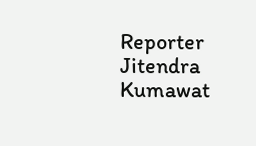Reporter Jitendra Kumawat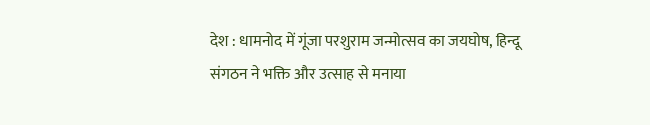देश : धामनोद में गूंजा परशुराम जन्मोत्सव का जयघोष, हिन्दू संगठन ने भक्ति और उत्साह से मनाया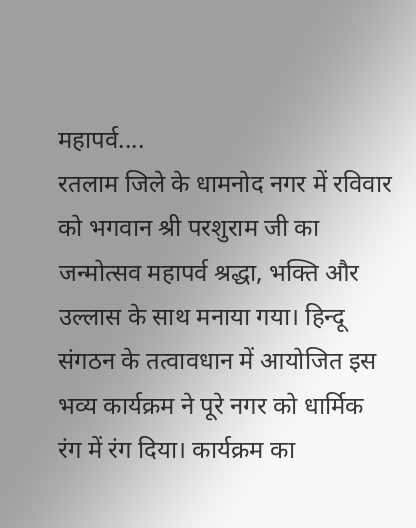महापर्व....
रतलाम जिले के धामनोद नगर में रविवार को भगवान श्री परशुराम जी का जन्मोत्सव महापर्व श्रद्धा, भक्ति और उल्लास के साथ मनाया गया। हिन्दू संगठन के तत्वावधान में आयोजित इस भव्य कार्यक्रम ने पूरे नगर को धार्मिक रंग में रंग दिया। कार्यक्रम का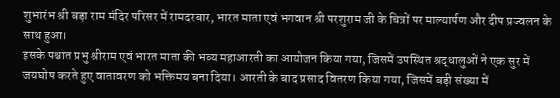शुभारंभ श्री बड़ा राम मंदिर परिसर में रामदरबार, भारत माता एवं भगवान श्री परशुराम जी के चित्रों पर माल्यार्पण और दीप प्रज्वलन के साथ हुआ।
इसके पश्चात प्रभु श्रीराम एवं भारत माता की भव्य महाआरती का आयोजन किया गया, जिसमें उपस्थित श्रद्धालुओं ने एक सुर में जयघोष करते हुए वातावरण को भक्तिमय बना दिया। आरती के बाद प्रसाद वितरण किया गया, जिसमें बड़ी संख्या में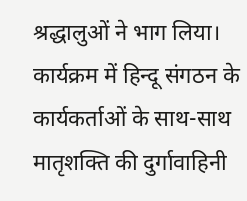श्रद्धालुओं ने भाग लिया।
कार्यक्रम में हिन्दू संगठन के कार्यकर्ताओं के साथ-साथ मातृशक्ति की दुर्गावाहिनी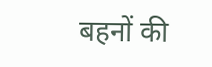बहनों की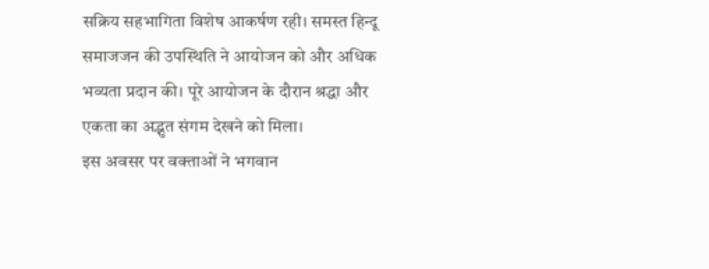सक्रिय सहभागिता विशेष आकर्षण रही। समस्त हिन्दू समाजजन की उपस्थिति ने आयोजन को और अधिक भव्यता प्रदान की। पूरे आयोजन के दौरान श्रद्धा और एकता का अद्भुत संगम देखने को मिला।
इस अवसर पर वक्ताओं ने भगवान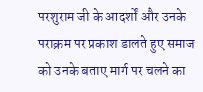परशुराम जी के आदर्शों और उनके पराक्रम पर प्रकाश डालते हुए समाज को उनके बताए मार्ग पर चलने का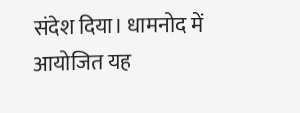संदेश दिया। धामनोद में आयोजित यह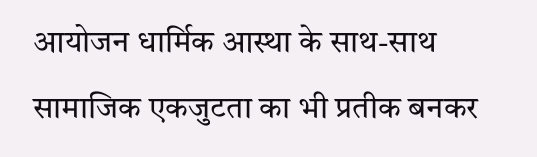आयोजन धार्मिक आस्था के साथ-साथ सामाजिक एकजुटता का भी प्रतीक बनकर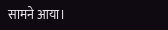सामने आया।